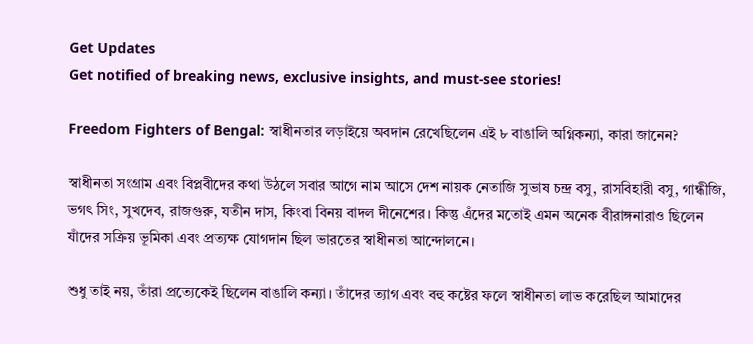Get Updates
Get notified of breaking news, exclusive insights, and must-see stories!

Freedom Fighters of Bengal: স্বাধীনতার লড়াইয়ে অবদান রেখেছিলেন এই ৮ বাঙালি অগ্নিকন্যা, কারা জানেন?

স্বাধীনতা সংগ্রাম এবং বিপ্লবীদের কথা উঠলে সবার আগে নাম আসে দেশ নায়ক নেতাজি সুভাষ চন্দ্র বসু, রাসবিহারী বসু, গান্ধীজি, ভগৎ সিং, সুখদেব, রাজগুরু, যতীন দাস, কিংবা বিনয় বাদল দীনেশের। কিন্তু এঁদের মতোই এমন অনেক বীরাঙ্গনারাও ছিলেন যাঁদের সক্রিয় ভূমিকা এবং প্রত্যক্ষ যোগদান ছিল ভারতের স্বাধীনতা আন্দোলনে।

শুধু তাই নয়, তাঁরা প্রত্যেকেই ছিলেন বাঙালি কন্যা। তাঁদের ত্যাগ এবং বহু কষ্টের ফলে স্বাধীনতা লাভ করেছিল আমাদের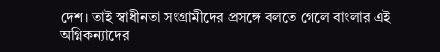দেশ। তাই স্বাধীনতা সংগ্রামীদের প্রসঙ্গে বলতে গেলে বাংলার এই অগ্নিকন্যাদের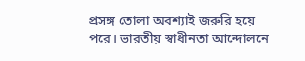প্রসঙ্গ তোলা অবশ্যাই জরুরি হয়ে পরে। ভারতীয় স্বাধীনতা আন্দোলনে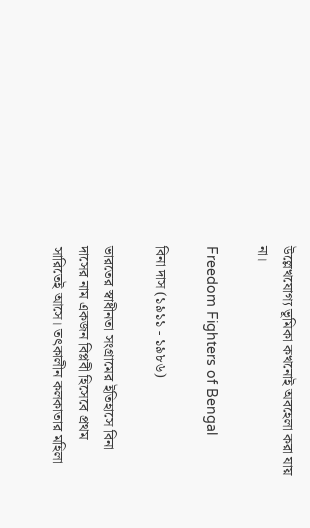উল্লেখযোগ্য ভূমিকা কখনোই অবহেলা করা যায় না।

Freedom Fighters of Bengal

বিনা দাস (১৯১১ - ১৯৮৬)

ভারতের স্বাধীনতা সংগ্রামের ইতিহাসে বিনা দাসের নাম একজন বিপ্লবী হিসেবে প্রথম সারিতেই আসে। তৎকালীন কলকাতার মহিলা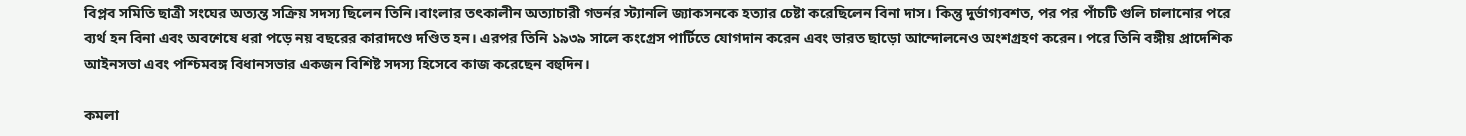বিপ্লব সমিতি ছাত্রী সংঘের অত্যন্ত সক্রিয় সদস্য ছিলেন তিনি।বাংলার তৎকালীন অত্যাচারী গভর্নর স্ট্যানলি জ্যাকসনকে হত্যার চেষ্টা করেছিলেন বিনা দাস। কিন্তু দুর্ভাগ্যবশত, পর পর পাঁচটি গুলি চালানোর পরে ব্যর্থ হন বিনা এবং অবশেষে ধরা পড়ে নয় বছরের কারাদণ্ডে দণ্ডিত হন। এরপর তিনি ১৯৩৯ সালে কংগ্রেস পার্টিতে যোগদান করেন এবং ভারত ছাড়ো আন্দোলনেও অংশগ্রহণ করেন। পরে তিনি বঙ্গীয় প্রাদেশিক আইনসভা এবং পশ্চিমবঙ্গ বিধানসভার একজন বিশিষ্ট সদস্য হিসেবে কাজ করেছেন বহুদিন।

কমলা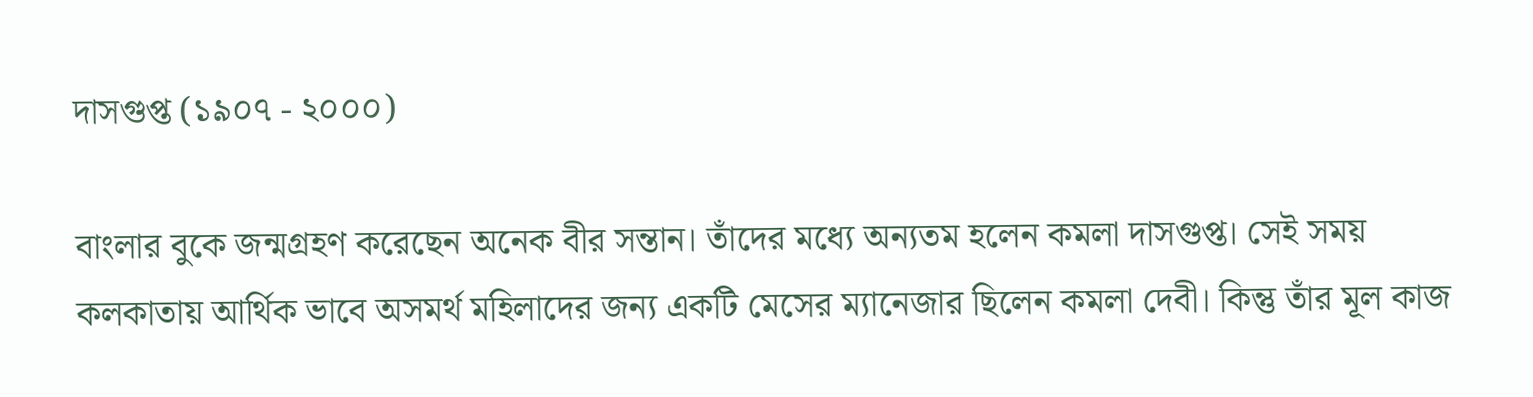দাসগুপ্ত (১৯০৭ - ২০০০)

বাংলার বুকে জন্মগ্রহণ করেছেন অনেক বীর সন্তান। তাঁদের মধ্যে অন্যতম হলেন কমলা দাসগুপ্ত। সেই সময় কলকাতায় আর্থিক ভাবে অসমর্থ মহিলাদের জন্য একটি মেসের ম্যানেজার ছিলেন কমলা দেবী। কিন্তু তাঁর মূল কাজ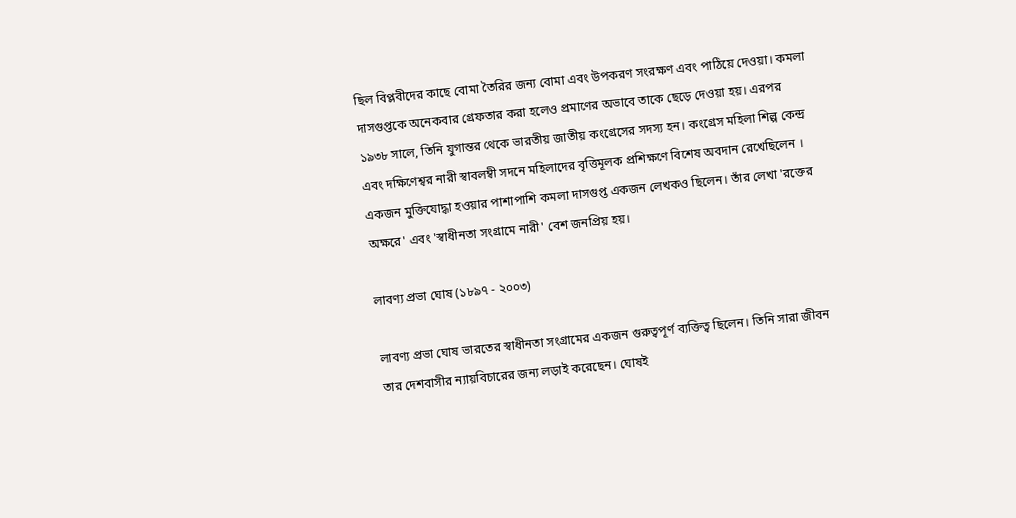ছিল বিপ্লবীদের কাছে বোমা তৈরির জন্য বোমা এবং উপকরণ সংরক্ষণ এবং পাঠিয়ে দেওয়া। কমলা দাসগুপ্তকে অনেকবার গ্রেফতার করা হলেও প্রমাণের অভাবে তাকে ছেড়ে দেওয়া হয়। এরপর ১৯৩৮ সালে, তিনি যুগান্তর থেকে ভারতীয় জাতীয় কংগ্রেসের সদস্য হন। কংগ্রেস মহিলা শিল্প কেন্দ্র এবং দক্ষিণেশ্বর নারী স্বাবলম্বী সদনে মহিলাদের বৃত্তিমূলক প্রশিক্ষণে বিশেষ অবদান রেখেছিলেন । একজন মুক্তিযোদ্ধা হওয়ার পাশাপাশি কমলা দাসগুপ্ত একজন লেখকও ছিলেন। তাঁর লেখা 'রক্তের অক্ষরে' এবং 'স্বাধীনতা সংগ্রামে নারী' বেশ জনপ্রিয় হয়।

লাবণ্য প্রভা ঘোষ (১৮৯৭ - ২০০৩)

লাবণ্য প্রভা ঘোষ ভারতের স্বাধীনতা সংগ্রামের একজন গুরুত্বপূর্ণ ব্যক্তিত্ব ছিলেন। তিনি সারা জীবন তার দেশবাসীর ন্যায়বিচারের জন্য লড়াই করেছেন। ঘোষই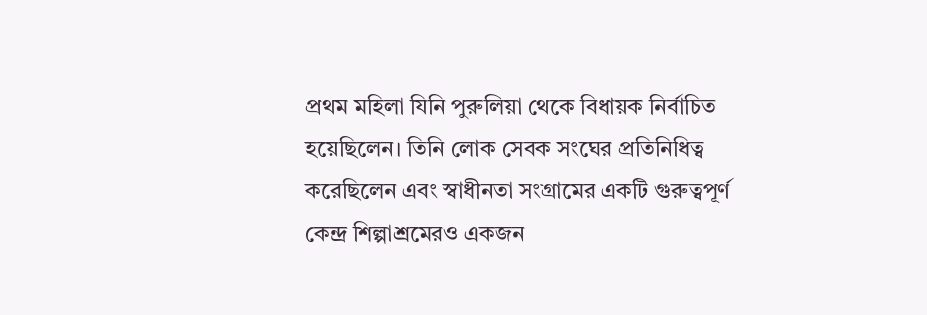প্রথম মহিলা যিনি পুরুলিয়া থেকে বিধায়ক নির্বাচিত হয়েছিলেন। তিনি লোক সেবক সংঘের প্রতিনিধিত্ব করেছিলেন এবং স্বাধীনতা সংগ্রামের একটি গুরুত্বপূর্ণ কেন্দ্র শিল্পাশ্রমেরও একজন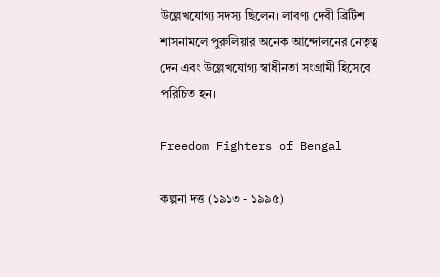উল্লেখযোগ্য সদস্য ছিলেন। লাবণ্য দেবী ব্রিটিশ শাসনামলে পুরুলিয়ার অনেক আন্দোলনের নেতৃত্ব দেন এবং উল্লেখযোগ্য স্বাধীনতা সংগ্রামী হিসেবে পরিচিত হন।

Freedom Fighters of Bengal

কল্পনা দত্ত (১৯১৩ - ১৯৯৫)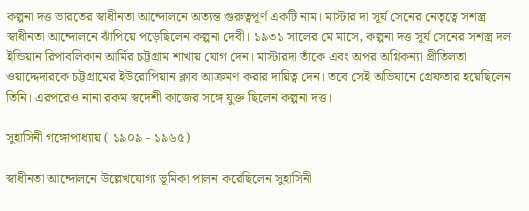কল্পনা দত্ত ভারতের স্বাধীনতা আন্দোলনে অত্যন্ত গুরুত্বপূর্ণ একটি নাম। মাস্টার দা সূর্য সেনের নেতৃত্বে সশস্ত্র স্বাধীনতা আন্দোলনে ঝাঁপিয়ে পড়েছিলেন কল্পনা দেবী। ১৯৩১ সালের মে মাসে, কল্পনা দত্ত সূর্য সেনের সশস্ত্র দল ইন্ডিয়ান রিপাবলিকান আর্মির চট্টগ্রাম শাখায় যোগ দেন। মাস্টারদা তাঁকে এবং অপর অগ্নিকন্যা প্রীতিলতা ওয়াদ্দেদারকে চট্টগ্রামের ইউরোপিয়ান ক্লাব আক্রমণ করার দায়িত্ব দেন। তবে সেই অভিযানে গ্রেফতার হয়েছিলেন তিনি। এরপরেও নানা রকম স্বদেশী কাজের সঙ্গে যুক্ত ছিলেন কল্পনা দত্ত।

সুহাসিনী গঙ্গোপাধ্যায় ( ১৯০৯ - ১৯৬৫)

স্বাধীনতা আন্দোলনে উল্লেখযোগ্য ভূমিকা পালন করেছিলেন সুহাসিনী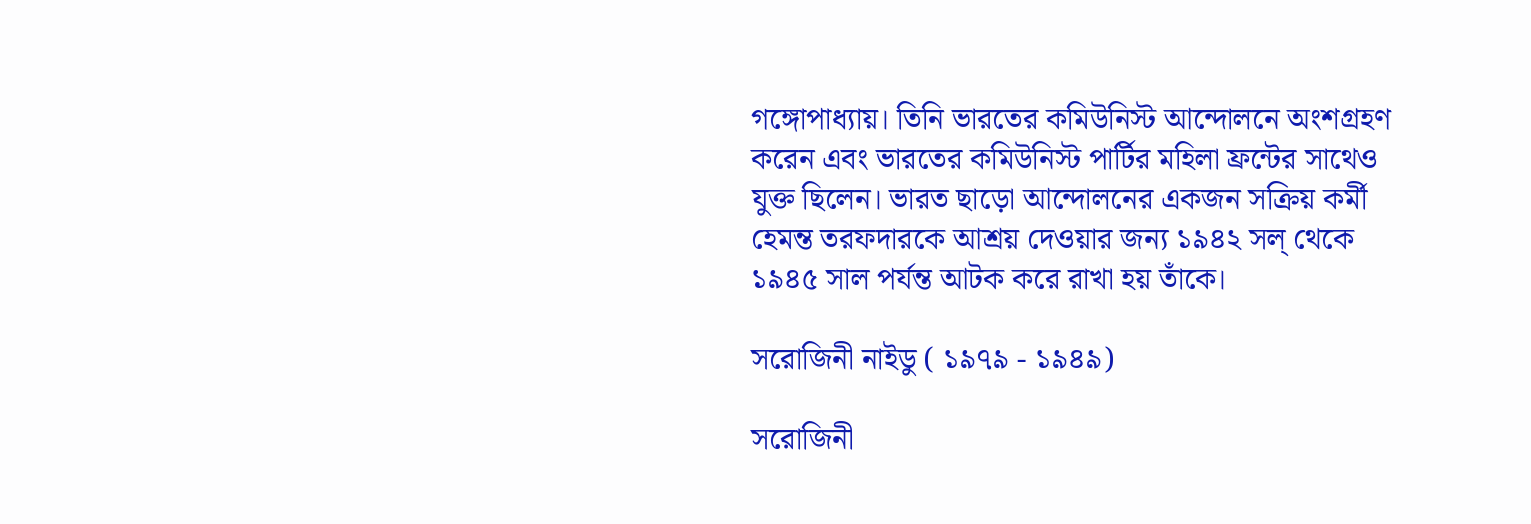গঙ্গোপাধ্যায়। তিনি ভারতের কমিউনিস্ট আন্দোলনে অংশগ্রহণ করেন এবং ভারতের কমিউনিস্ট পার্টির মহিলা ফ্রন্টের সাথেও যুক্ত ছিলেন। ভারত ছাড়ো আন্দোলনের একজন সক্রিয় কর্মী হেমন্ত তরফদারকে আশ্রয় দেওয়ার জন্য ১৯৪২ সল্ থেকে ১৯৪৫ সাল পর্যন্ত আটক করে রাখা হয় তাঁকে।

সরোজিনী নাইডু ( ১৯৭৯ - ১৯৪৯)

সরোজিনী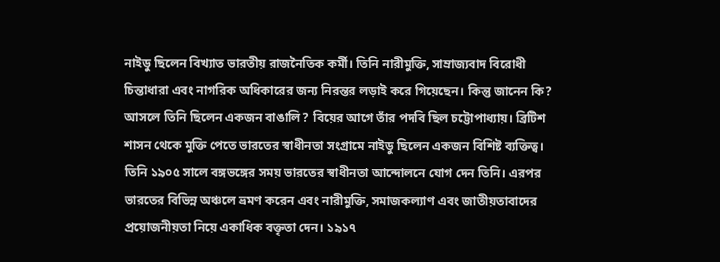নাইডু ছিলেন বিখ্যাত ভারতীয় রাজনৈতিক কর্মী। তিনি নারীমুক্তি, সাম্রাজ্যবাদ বিরোধী চিন্তাধারা এবং নাগরিক অধিকারের জন্য নিরন্তর লড়াই করে গিয়েছেন। কিন্তু জানেন কি? আসলে তিনি ছিলেন একজন বাঙালি? বিয়ের আগে তাঁর পদবি ছিল চট্টোপাধ্যায়। ব্রিটিশ শাসন থেকে মুক্তি পেতে ভারতের স্বাধীনতা সংগ্রামে নাইডু ছিলেন একজন বিশিষ্ট ব্যক্তিত্ব। তিনি ১৯০৫ সালে বঙ্গভঙ্গের সময় ভারতের স্বাধীনতা আন্দোলনে যোগ দেন তিনি। এরপর ভারতের বিভিন্ন অঞ্চলে ভ্রমণ করেন এবং নারীমুক্তি, সমাজকল্যাণ এবং জাতীয়তাবাদের প্রয়োজনীয়তা নিয়ে একাধিক বক্তৃতা দেন। ১৯১৭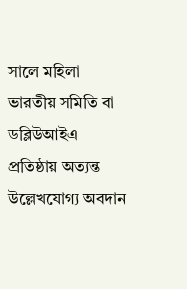সালে মহিলা ভারতীয় সমিতি বা ডব্লিউআইএ প্রতিষ্ঠায় অত্যন্ত উল্লেখযোগ্য অবদান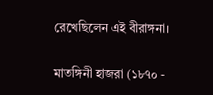রেখেছিলেন এই বীরাঙ্গনা।

মাতঙ্গিনী হাজরা (১৮৭০ -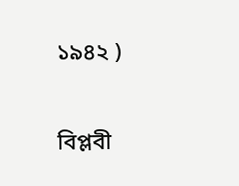১৯৪২ )

বিপ্লবী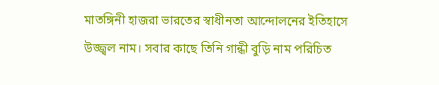মাতঙ্গিনী হাজরা ভারতের স্বাধীনতা আন্দোলনের ইতিহাসে উজ্জ্বল নাম। সবার কাছে তিনি গান্ধী বুড়ি নাম পরিচিত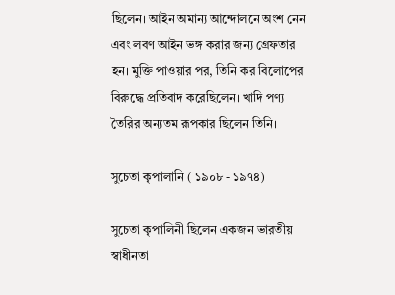ছিলেন। আইন অমান্য আন্দোলনে অংশ নেন এবং লবণ আইন ভঙ্গ করার জন্য গ্রেফতার হন। মুক্তি পাওয়ার পর, তিনি কর বিলোপের বিরুদ্ধে প্রতিবাদ করেছিলেন। খাদি পণ্য তৈরির অন্যতম রূপকার ছিলেন তিনি।

সুচেতা কৃপালানি ( ১৯০৮ - ১৯৭৪)

সুচেতা কৃপালিনী ছিলেন একজন ভারতীয় স্বাধীনতা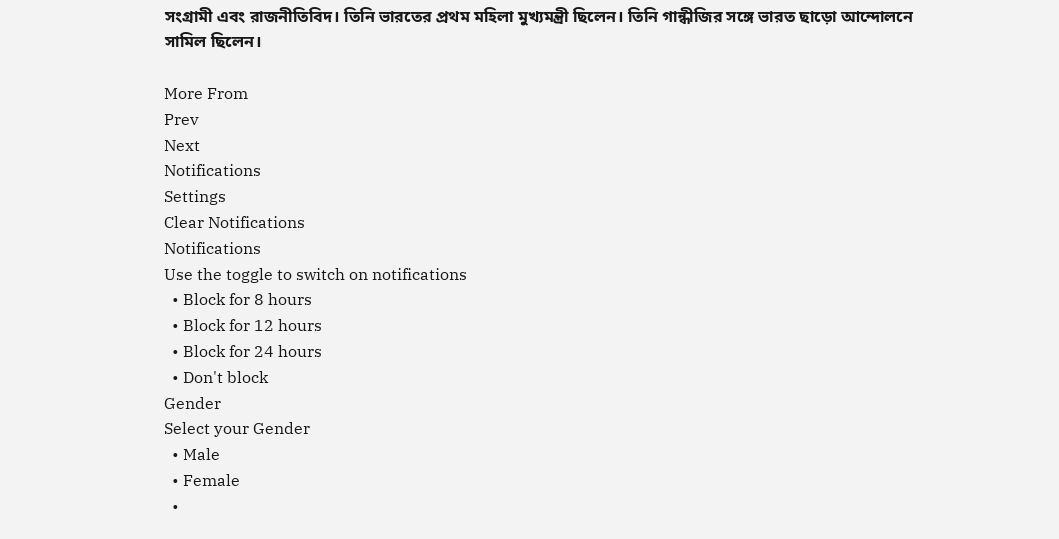সংগ্রামী এবং রাজনীতিবিদ। তিনি ভারতের প্রথম মহিলা মুখ্যমন্ত্রী ছিলেন। তিনি গান্ধীজির সঙ্গে ভারত ছাড়ো আন্দোলনে সামিল ছিলেন।

More From
Prev
Next
Notifications
Settings
Clear Notifications
Notifications
Use the toggle to switch on notifications
  • Block for 8 hours
  • Block for 12 hours
  • Block for 24 hours
  • Don't block
Gender
Select your Gender
  • Male
  • Female
  •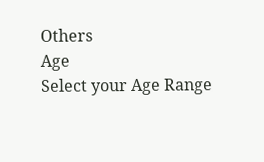Others
Age
Select your Age Range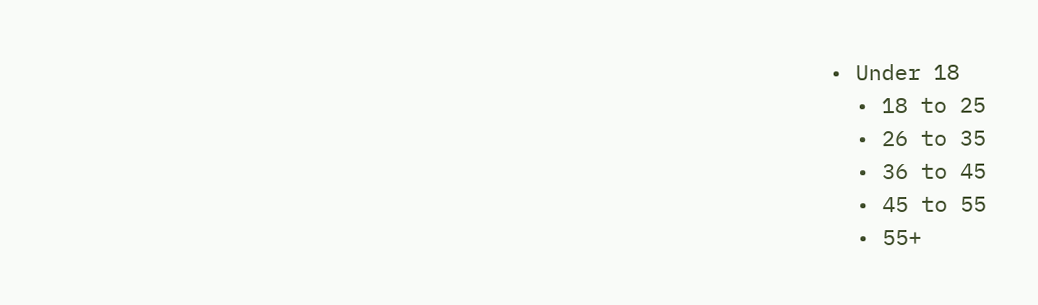• Under 18
  • 18 to 25
  • 26 to 35
  • 36 to 45
  • 45 to 55
  • 55+